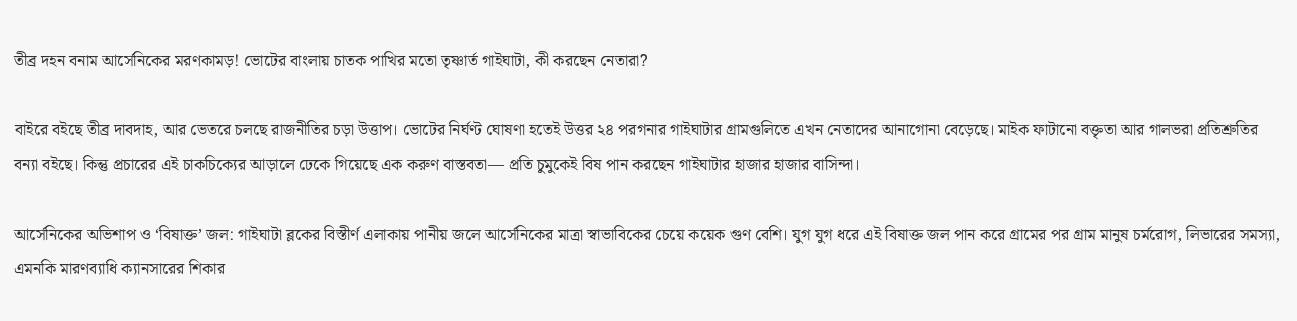তীব্র দহন বনাম আর্সেনিকের মরণকামড়! ভোটের বাংলায় চাতক পাখির মতো তৃষ্ণার্ত গাইঘাটা, কী করছেন নেতারা?

বাইরে বইছে তীব্র দাবদাহ, আর ভেতরে চলছে রাজনীতির চড়া উত্তাপ। ভোটের নির্ঘণ্ট ঘোষণা হতেই উত্তর ২৪ পরগনার গাইঘাটার গ্রামগুলিতে এখন নেতাদের আনাগোনা বেড়েছে। মাইক ফাটানো বক্তৃতা আর গালভরা প্রতিশ্রুতির বন্যা বইছে। কিন্তু প্রচারের এই চাকচিক্যের আড়ালে ঢেকে গিয়েছে এক করুণ বাস্তবতা— প্রতি চুমুকেই বিষ পান করছেন গাইঘাটার হাজার হাজার বাসিন্দা।

আর্সেনিকের অভিশাপ ও ‘বিষাক্ত’ জল: গাইঘাটা ব্লকের বিস্তীর্ণ এলাকায় পানীয় জলে আর্সেনিকের মাত্রা স্বাভাবিকের চেয়ে কয়েক গুণ বেশি। যুগ যুগ ধরে এই বিষাক্ত জল পান করে গ্রামের পর গ্রাম মানুষ চর্মরোগ, লিভারের সমস্যা, এমনকি মারণব্যাধি ক্যানসারের শিকার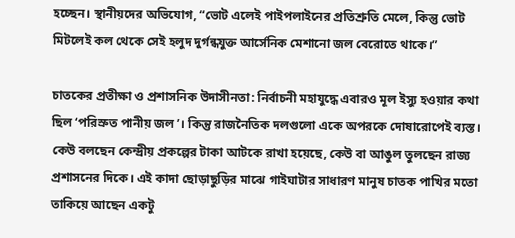হচ্ছেন। স্থানীয়দের অভিযোগ, “ভোট এলেই পাইপলাইনের প্রতিশ্রুতি মেলে, কিন্তু ভোট মিটলেই কল থেকে সেই হলুদ দুর্গন্ধযুক্ত আর্সেনিক মেশানো জল বেরোতে থাকে।”

চাতকের প্রতীক্ষা ও প্রশাসনিক উদাসীনতা: নির্বাচনী মহাযুদ্ধে এবারও মূল ইস্যু হওয়ার কথা ছিল ‘পরিস্রুত পানীয় জল’। কিন্তু রাজনৈতিক দলগুলো একে অপরকে দোষারোপেই ব্যস্ত। কেউ বলছেন কেন্দ্রীয় প্রকল্পের টাকা আটকে রাখা হয়েছে, কেউ বা আঙুল তুলছেন রাজ্য প্রশাসনের দিকে। এই কাদা ছোড়াছুড়ির মাঝে গাইঘাটার সাধারণ মানুষ চাতক পাখির মতো তাকিয়ে আছেন একটু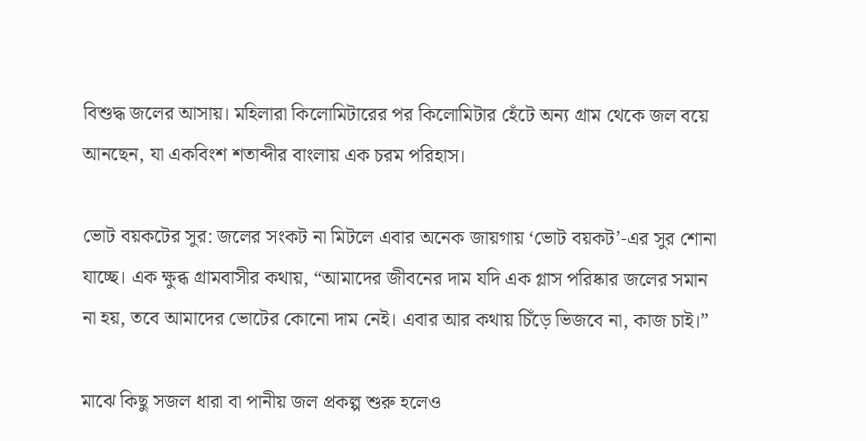বিশুদ্ধ জলের আসায়। মহিলারা কিলোমিটারের পর কিলোমিটার হেঁটে অন্য গ্রাম থেকে জল বয়ে আনছেন, যা একবিংশ শতাব্দীর বাংলায় এক চরম পরিহাস।

ভোট বয়কটের সুর: জলের সংকট না মিটলে এবার অনেক জায়গায় ‘ভোট বয়কট’-এর সুর শোনা যাচ্ছে। এক ক্ষুব্ধ গ্রামবাসীর কথায়, “আমাদের জীবনের দাম যদি এক গ্লাস পরিষ্কার জলের সমান না হয়, তবে আমাদের ভোটের কোনো দাম নেই। এবার আর কথায় চিঁড়ে ভিজবে না, কাজ চাই।”

মাঝে কিছু সজল ধারা বা পানীয় জল প্রকল্প শুরু হলেও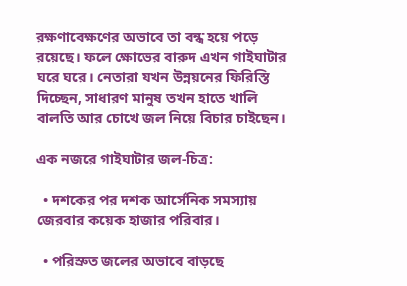রক্ষণাবেক্ষণের অভাবে তা বন্ধ হয়ে পড়ে রয়েছে। ফলে ক্ষোভের বারুদ এখন গাইঘাটার ঘরে ঘরে। নেতারা যখন উন্নয়নের ফিরিস্তি দিচ্ছেন, সাধারণ মানুষ তখন হাতে খালি বালতি আর চোখে জল নিয়ে বিচার চাইছেন।

এক নজরে গাইঘাটার জল-চিত্র:

  • দশকের পর দশক আর্সেনিক সমস্যায় জেরবার কয়েক হাজার পরিবার।

  • পরিস্রুত জলের অভাবে বাড়ছে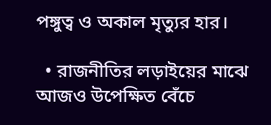পঙ্গুত্ব ও অকাল মৃত্যুর হার।

  • রাজনীতির লড়াইয়ের মাঝে আজও উপেক্ষিত বেঁচে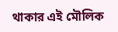থাকার এই মৌলিক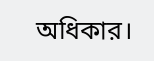অধিকার।